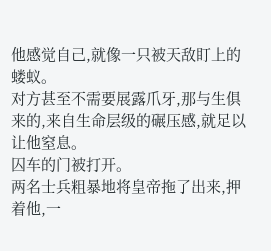他感觉自己,就像一只被天敌盯上的蝼蚁。
对方甚至不需要展露爪牙,那与生俱来的,来自生命层级的碾压感,就足以让他窒息。
囚车的门被打开。
两名士兵粗暴地将皇帝拖了出来,押着他,一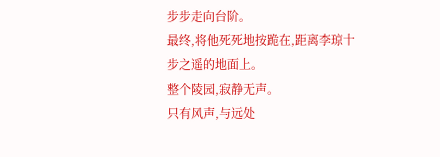步步走向台阶。
最终,将他死死地按跪在,距离李琼十步之遥的地面上。
整个陵园,寂静无声。
只有风声,与远处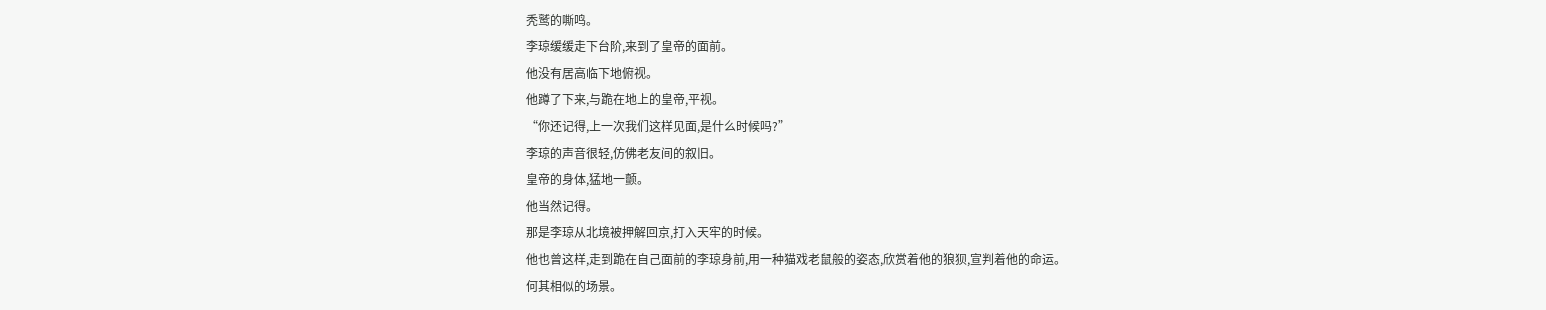秃鹫的嘶鸣。
李琼缓缓走下台阶,来到了皇帝的面前。
他没有居高临下地俯视。
他蹲了下来,与跪在地上的皇帝,平视。
“你还记得,上一次我们这样见面,是什么时候吗?”
李琼的声音很轻,仿佛老友间的叙旧。
皇帝的身体,猛地一颤。
他当然记得。
那是李琼从北境被押解回京,打入天牢的时候。
他也曾这样,走到跪在自己面前的李琼身前,用一种猫戏老鼠般的姿态,欣赏着他的狼狈,宣判着他的命运。
何其相似的场景。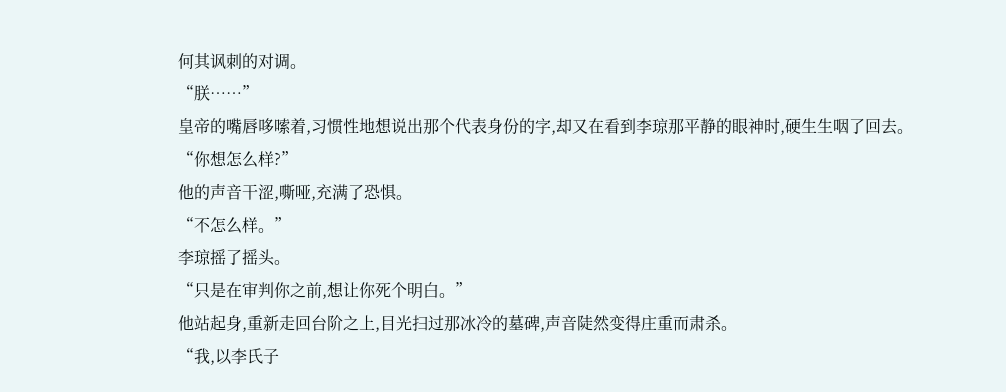何其讽刺的对调。
“朕……”
皇帝的嘴唇哆嗦着,习惯性地想说出那个代表身份的字,却又在看到李琼那平静的眼神时,硬生生咽了回去。
“你想怎么样?”
他的声音干涩,嘶哑,充满了恐惧。
“不怎么样。”
李琼摇了摇头。
“只是在审判你之前,想让你死个明白。”
他站起身,重新走回台阶之上,目光扫过那冰冷的墓碑,声音陡然变得庄重而肃杀。
“我,以李氏子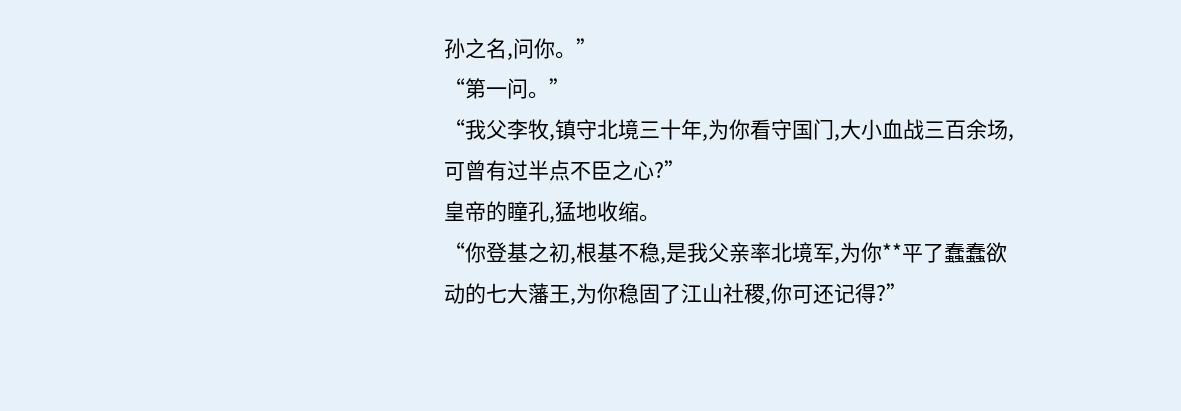孙之名,问你。”
“第一问。”
“我父李牧,镇守北境三十年,为你看守国门,大小血战三百余场,可曾有过半点不臣之心?”
皇帝的瞳孔,猛地收缩。
“你登基之初,根基不稳,是我父亲率北境军,为你**平了蠢蠢欲动的七大藩王,为你稳固了江山社稷,你可还记得?”